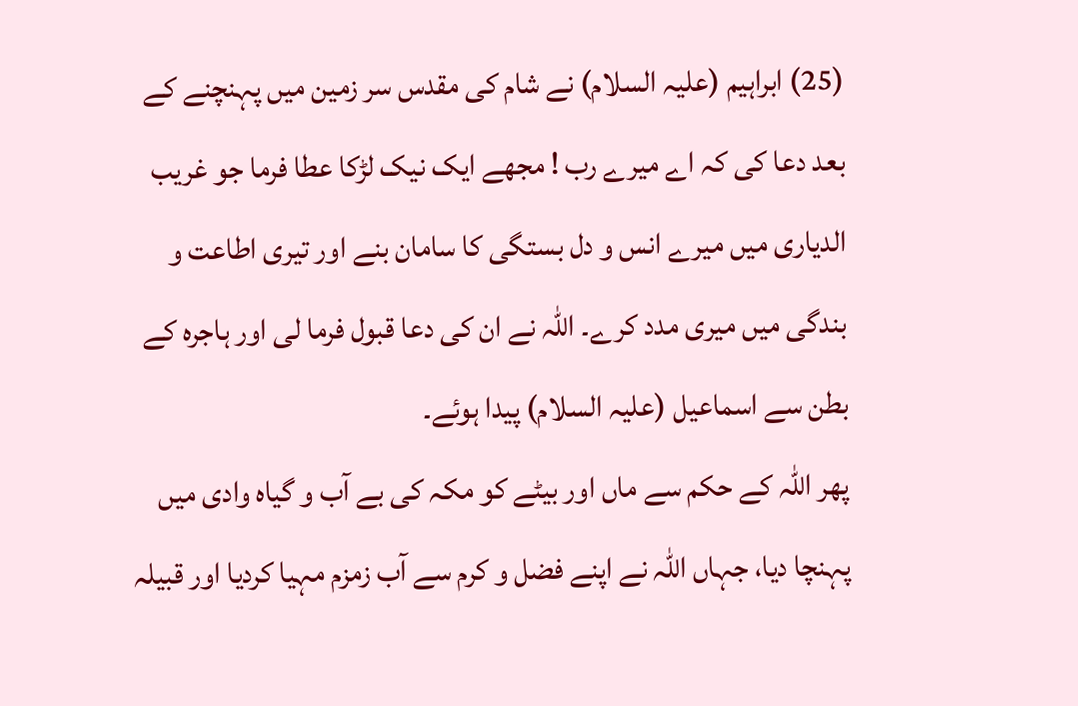(25) ابراہیم (علیہ السلام) نے شام کی مقدس سر زمین میں پہنچنے کے بعد دعا کی کہ اے میرے رب ! مجھے ایک نیک لڑکا عطا فرما جو غریب الدیاری میں میرے انس و دل بستگی کا سامان بنے اور تیری اطاعت و بندگی میں میری مدد کرے۔ اللہ نے ان کی دعا قبول فرما لی اور ہاجرہ کے بطن سے اسماعیل (علیہ السلام) پیدا ہوئے۔
پھر اللہ کے حکم سے ماں اور بیٹے کو مکہ کی بے آب و گیاہ وادی میں پہنچا دیا، جہاں اللہ نے اپنے فضل و کرم سے آب زمزم مہیا کردیا اور قبیلہ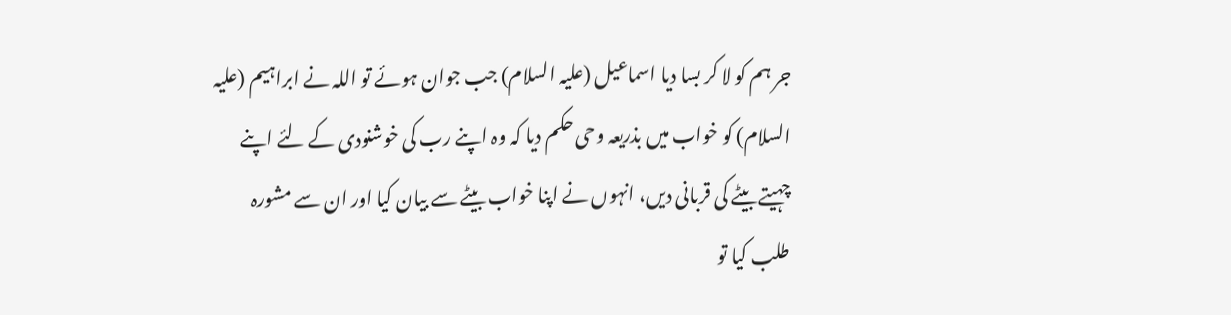جر ہم کو لا کر بسا دیا اسماعیل (علیہ السلام) جب جوان ہوئے تو اللہ نے ابراہیم (علیہ السلام) کو خواب میں بذریعہ وحی حکم دیا کہ وہ اپنے رب کی خوشنودی کے لئے اپنے چہیتے بیٹے کی قربانی دیں، انہوں نے اپنا خواب بیٹے سے بیان کیا اور ان سے مشورہ طلب کیا تو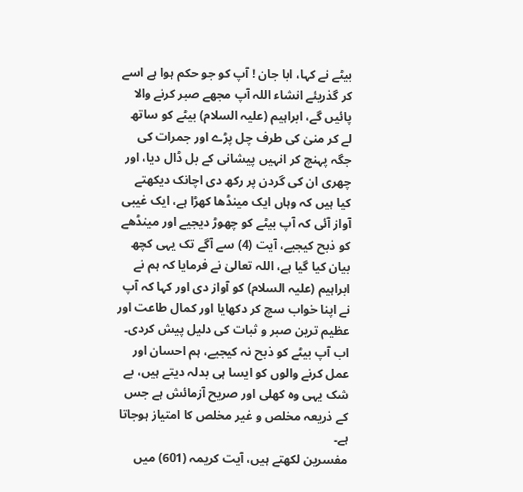بیٹے نے کہا، ابا جان ! آپ کو جو حکم ہوا ہے اسے کر گذریئے انشاء اللہ آپ مجھے صبر کرنے والا پائیں گے، ابراہیم (علیہ السلام) بیٹے کو ساتھ لے کر منیٰ کی طرف چل پڑے اور جمرات کی جگہ پہنچ کر انہیں پیشانی کے بل ڈال دیا، اور چھری ان کی گردن پر رکھ دی اچانک دیکھتے کیا ہیں کہ وہاں ایک مینڈھا کھڑا ہے، ایک غیبی آواز آئی کہ آپ بیٹے کو چھوڑ دیجیے اور مینڈھے کو ذبح کیجیے، آیت (4) سے آگے تک یہی کچھ بیان کیا گیا ہے، اللہ تعالیٰ نے فرمایا کہ ہم نے ابراہیم (علیہ السلام) کو آواز دی اور کہا کہ آپ نے اپنا خواب سچ کر دکھایا اور کمال طاعت اور عظیم ترین صبر و ثبات کی دلیل پیش کردی۔ اب آپ بیٹے کو ذبح نہ کیجیے، ہم احسان اور عمل کرنے والوں کو ایسا ہی بدلہ دیتے ہیں، بے شک یہی وہ کھلی اور صریح آزمائش ہے جس کے ذریعہ مخلص و غیر مخلص کا امتیاز ہوجاتا ہے۔
مفسرین لکھتے ہیں، آیت کریمہ (601) میں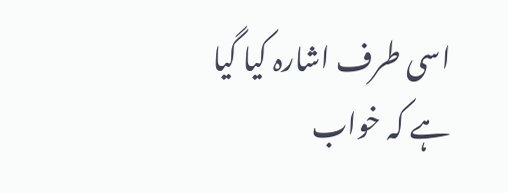اسی طرف اشارہ کیا گیا ہے کہ خواب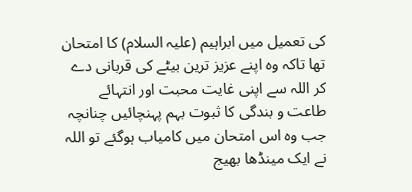کی تعمیل میں ابراہیم (علیہ السلام) کا امتحان تھا تاکہ وہ اپنے عزیز ترین بیٹے کی قربانی دے کر اللہ سے اپنی غایت محبت اور انتہائے طاعت و بندگی کا ثبوت بہم پہنچائیں چنانچہ جب وہ اس امتحان میں کامیاب ہوگئے تو اللہ نے ایک مینڈھا بھیج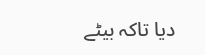دیا تاکہ بیٹے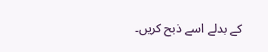کے بدلے اسے ذبح کریں۔